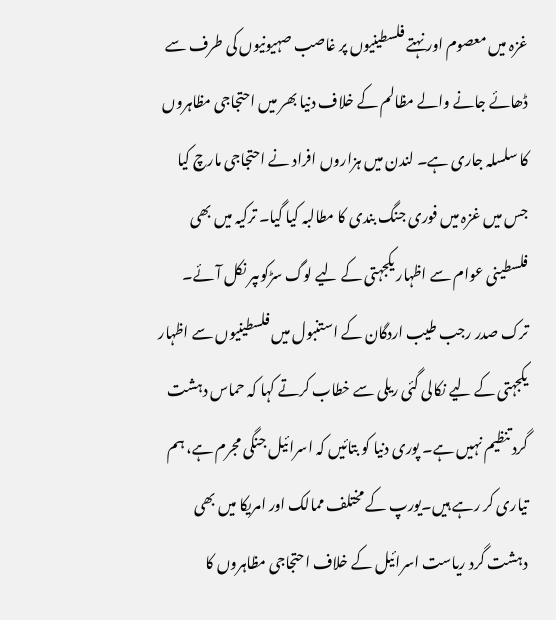غزہ میں معصوم اور نہتے فلسطینیوں پر غاصب صہیونیوں کی طرف سے ڈھائے جانے والے مظالم کے خلاف دنیا بھر میں احتجاجی مظاہروں کا سلسلہ جاری ہے۔ لندن میں ہزاروں افراد نے احتجاجی مارچ کیا جس میں غزہ میں فوری جنگ بندی کا مطالبہ کیا گیا۔ ترکیہ میں بھی فلسطینی عوام سے اظہار یکجہتی کے لیے لوگ سڑکوںپر نکل آئے۔ ترک صدر رجب طیب اردگان کے استنبول میں فلسطینیوں سے اظہار یکجہتی کے لیے نکالی گئی ریلی سے خطاب کرتے کہا کہ حماس دہشت گرد تنظیم نہیں ہے۔ پوری دنیا کو بتائیں کہ اسرائیل جنگی مجرم ہے، ہم تیاری کر رہے ہیں۔یورپ کے مختلف ممالک اور امریکا میں بھی دہشت گرد ریاست اسرائیل کے خلاف احتجاجی مظاہروں کا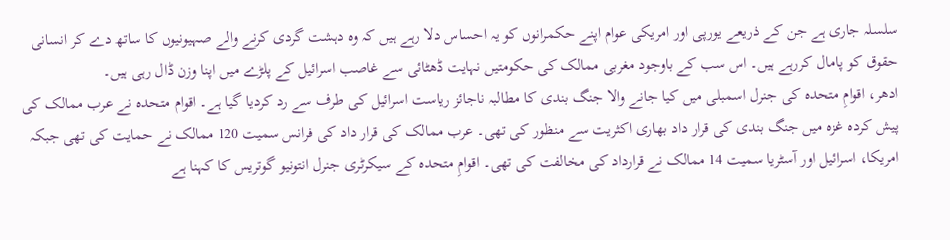سلسلہ جاری ہے جن کے ذریعے یورپی اور امریکی عوام اپنے حکمرانوں کو یہ احساس دلا رہے ہیں کہ وہ دہشت گردی کرنے والے صہیونیوں کا ساتھ دے کر انسانی حقوق کو پامال کررہے ہیں۔ اس سب کے باوجود مغربی ممالک کی حکومتیں نہایت ڈھٹائی سے غاصب اسرائیل کے پلڑے میں اپنا وزن ڈال رہی ہیں۔
ادھر، اقوامِ متحدہ کی جنرل اسمبلی میں کیا جانے والا جنگ بندی کا مطالبہ ناجائز ریاست اسرائیل کی طرف سے رد کردیا گیا ہے۔ اقوام متحدہ نے عرب ممالک کی پیش کردہ غزہ میں جنگ بندی کی قرار داد بھاری اکثریت سے منظور کی تھی۔ عرب ممالک کی قرار داد کی فرانس سمیت 120 ممالک نے حمایت کی تھی جبکہ امریکا، اسرائیل اور آسٹریا سمیت 14 ممالک نے قرارداد کی مخالفت کی تھی۔ اقوامِ متحدہ کے سیکرٹری جنرل انتونیو گوتریس کا کہنا ہے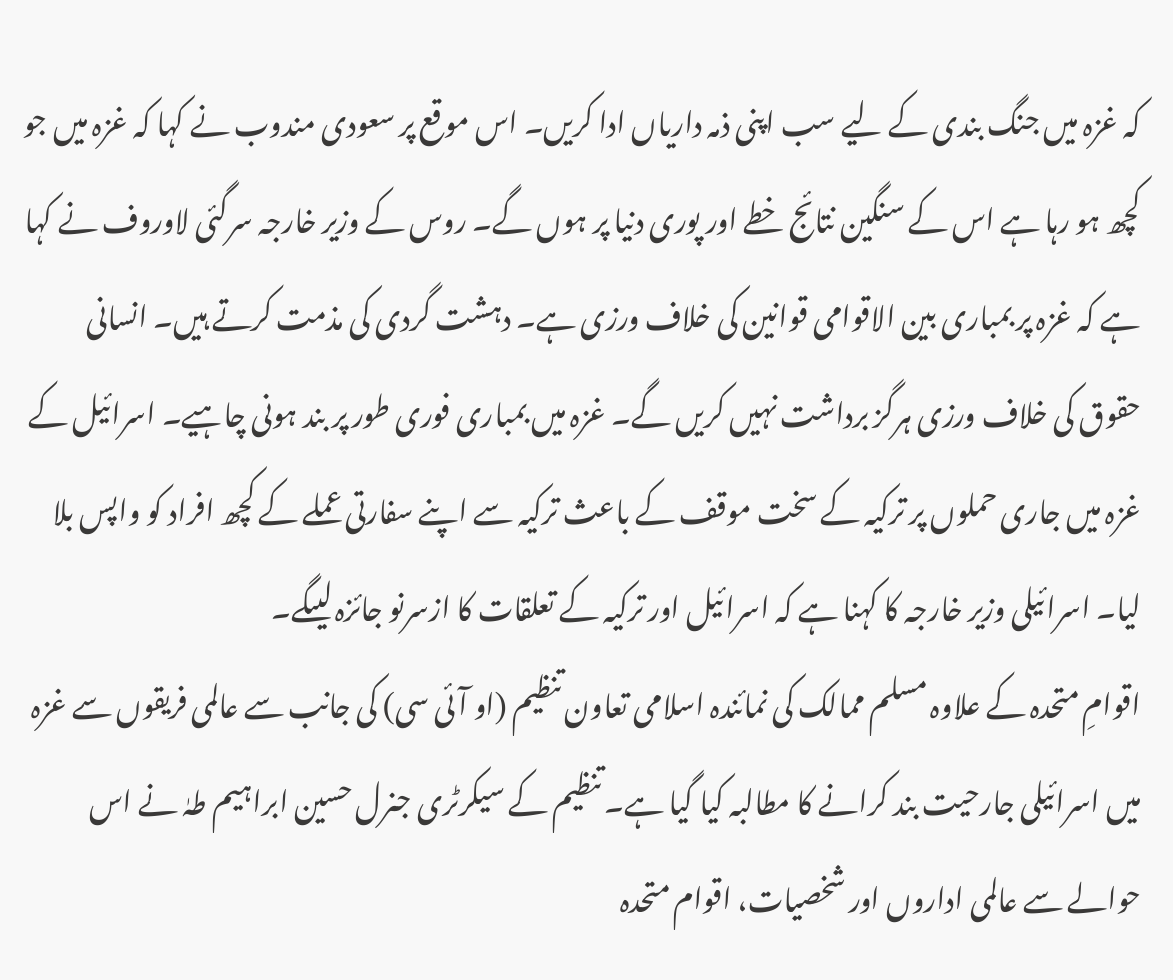کہ غزہ میں جنگ بندی کے لیے سب اپنی ذمہ داریاں ادا کریں۔ اس موقع پر سعودی مندوب نے کہا کہ غزہ میں جو کچھ ہو رہا ہے اس کے سنگین نتائج خطے اور پوری دنیا پر ہوں گے۔ روس کے وزیر خارجہ سرگئی لاوروف نے کہا ہے کہ غزہ پر بمباری بین الاقوامی قوانین کی خلاف ورزی ہے۔ دہشت گردی کی مذمت کرتے ہیں۔ انسانی حقوق کی خلاف ورزی ہرگز برداشت نہیں کریں گے۔ غزہ میں بمباری فوری طور پر بند ہونی چاہیے۔ اسرائیل کے غزہ میں جاری حملوں پر ترکیہ کے سخت موقف کے باعث ترکیہ سے اپنے سفارتی عملے کے کچھ افراد کو واپس بلا لیا۔ اسرائیلی وزیر خارجہ کا کہنا ہے کہ اسرائیل اور ترکیہ کے تعلقات کا ازسرنو جائزہ لیںگے۔
اقوامِ متحدہ کے علاوہ مسلم ممالک کی نمائندہ اسلامی تعاون تنظیم (او آئی سی) کی جانب سے عالمی فریقوں سے غزہ میں اسرائیلی جارحیت بند کرانے کا مطالبہ کیا گیا ہے۔ تنظیم کے سیکرٹری جنرل حسین ابراہیم طہٰ نے اس حوالے سے عالمی اداروں اور شخصیات، اقوام متحدہ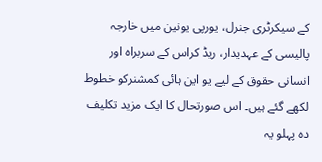کے سیکرٹری جنرل، یورپی یونین میں خارجہ پالیسی کے عہدیدار، ریڈ کراس کے سربراہ اور انسانی حقوق کے لیے یو این ہائی کمشنرکو خطوط لکھے گئے ہیں۔ اس صورتحال کا ایک مزید تکلیف دہ پہلو یہ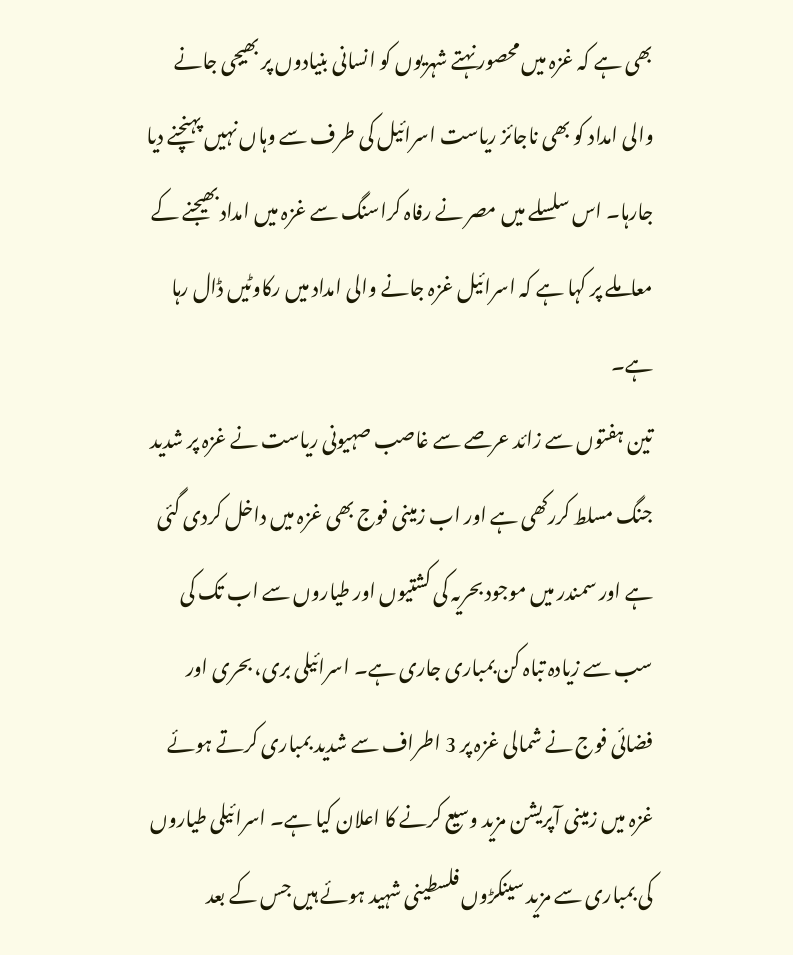بھی ہے کہ غزہ میں محصور نہتے شہریوں کو انسانی بنیادوں پر بھیجی جانے والی امداد کو بھی ناجائز ریاست اسرائیل کی طرف سے وہاں نہیں پہنچنے دیا جارہا۔ اس سلسلے میں مصر نے رفاہ کراسنگ سے غزہ میں امداد بھیجنے کے معاملے پر کہا ہے کہ اسرائیل غزہ جانے والی امداد میں رکاوٹیں ڈال رہا ہے۔
تین ہفتوں سے زائد عرصے سے غاصب صہیونی ریاست نے غزہ پر شدید جنگ مسلط کررکھی ہے اور اب زمینی فوج بھی غزہ میں داخل کردی گئی ہے اور سمندر میں موجود بحریہ کی کشتیوں اور طیاروں سے اب تک کی سب سے زیادہ تباہ کن بمباری جاری ہے۔ اسرائیلی بری، بحری اور فضائی فوج نے شمالی غزہ پر 3 اطراف سے شدید بمباری کرتے ہوئے غزہ میں زمینی آپریشن مزید وسیع کرنے کا اعلان کیا ہے۔ اسرائیلی طیاروں کی بمباری سے مزید سینکڑوں فلسطینی شہید ہوئے ہیں جس کے بعد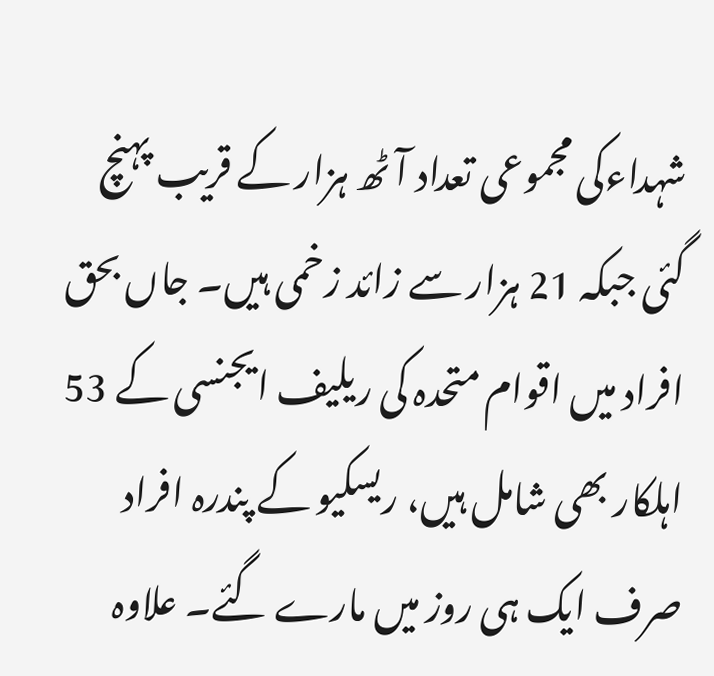شہداءکی مجموعی تعداد آٹھ ہزار کے قریب پہنچ گئی جبکہ 21 ہزار سے زائد زخمی ہیں۔ جاں بحق افراد میں اقوام متحدہ کی ریلیف ایجنسی کے 53 اہلکار بھی شامل ہیں، ریسکیو کے پندرہ افراد صرف ایک ہی روز میں مارے گئے۔ علاوہ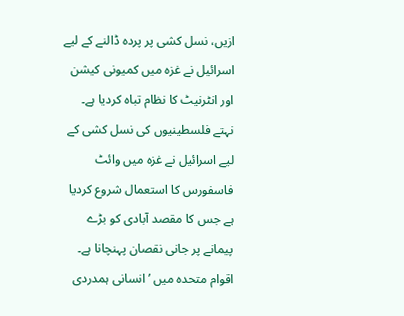ازیں، نسل کشی پر پردہ ڈالنے کے لیے اسرائیل نے غزہ میں کمیونی کیشن اور انٹرنیٹ کا نظام تباہ کردیا ہے۔ نہتے فلسطینیوں کی نسل کشی کے لیے اسرائیل نے غزہ میں وائٹ فاسفورس کا استعمال شروع کردیا ہے جس کا مقصد آبادی کو بڑے پیمانے پر جانی نقصان پہنچانا ہے۔
اقوام متحدہ میں ’انسانی ہمدردی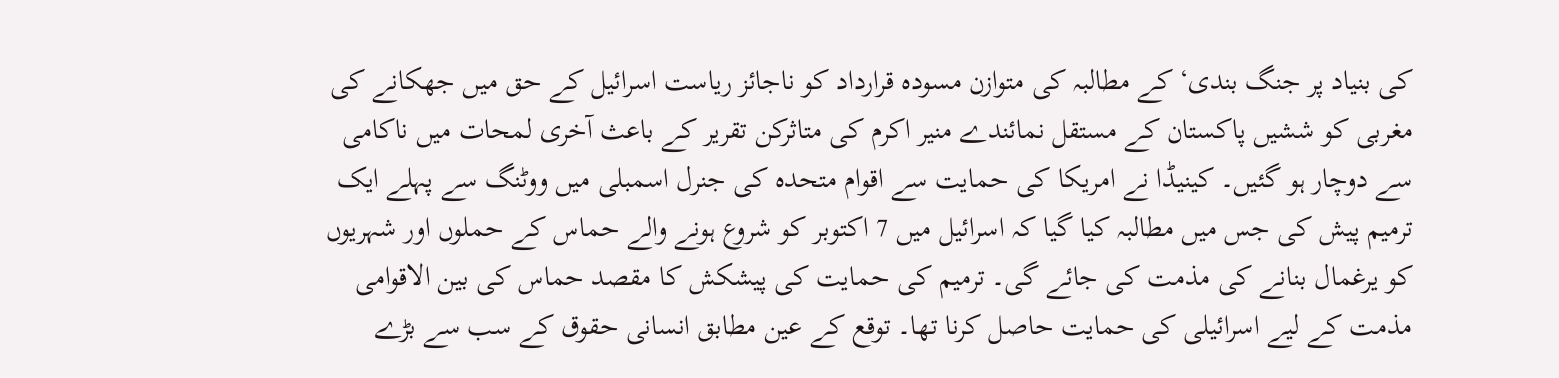کی بنیاد پر جنگ بندی‘ کے مطالبہ کی متوازن مسودہ قرارداد کو ناجائز ریاست اسرائیل کے حق میں جھکانے کی مغربی کو ششیں پاکستان کے مستقل نمائندے منیر اکرم کی متاثرکن تقریر کے باعث آخری لمحات میں ناکامی سے دوچار ہو گئیں۔ کینیڈا نے امریکا کی حمایت سے اقوام متحدہ کی جنرل اسمبلی میں ووٹنگ سے پہلے ایک ترمیم پیش کی جس میں مطالبہ کیا گیا کہ اسرائیل میں 7 اکتوبر کو شروع ہونے والے حماس کے حملوں اور شہریوں کو یرغمال بنانے کی مذمت کی جائے گی۔ ترمیم کی حمایت کی پیشکش کا مقصد حماس کی بین الاقوامی مذمت کے لیے اسرائیلی کی حمایت حاصل کرنا تھا۔ توقع کے عین مطابق انسانی حقوق کے سب سے بڑے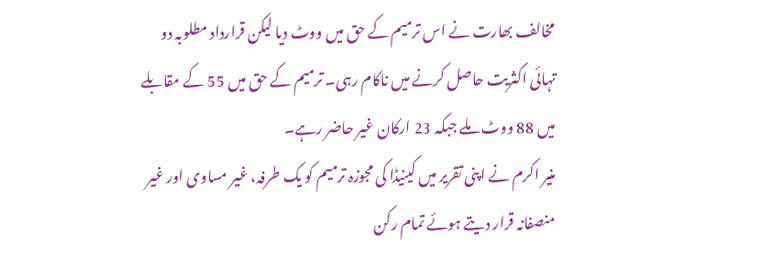مخالف بھارت نے اس ترمیم کے حق میں ووٹ دیا لیکن قرارداد مطلوبہ دو تہائی اکثریت حاصل کرنے میں ناکام رہی۔ ترمیم کے حق میں 55 کے مقابلے میں 88 ووٹ ملے جبکہ 23 ارکان غیر حاضر رہے۔
منیر اکرم نے اپنی تقریر میں کینیڈا کی مجوزہ ترمیم کو یک طرفہ، غیر مساوی اور غیر منصفانہ قرار دیتے ہوئے تمام رکن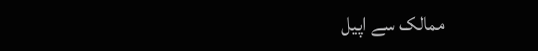ممالک سے اپیل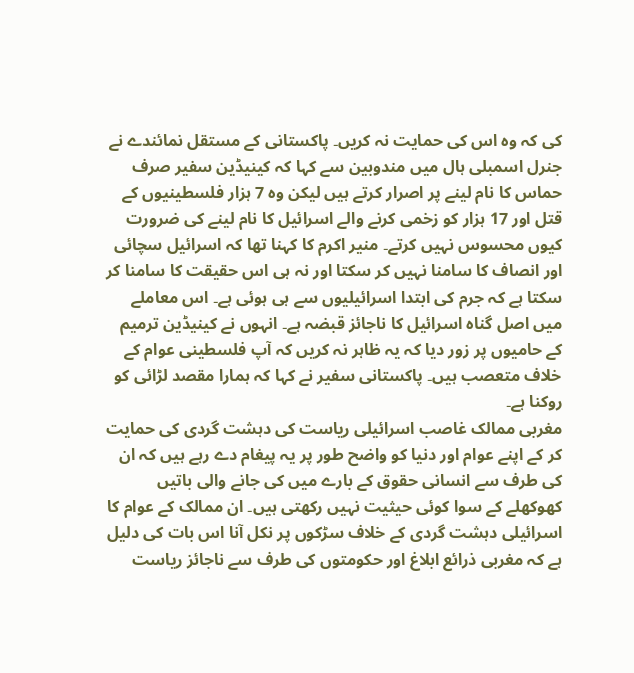کی کہ وہ اس کی حمایت نہ کریں۔ پاکستانی کے مستقل نمائندے نے جنرل اسمبلی ہال میں مندوبین سے کہا کہ کینیڈین سفیر صرف حماس کا نام لینے پر اصرار کرتے ہیں لیکن وہ 7 ہزار فلسطینیوں کے قتل اور 17 ہزار کو زخمی کرنے والے اسرائیل کا نام لینے کی ضرورت کیوں محسوس نہیں کرتے۔ منیر اکرم کا کہنا تھا کہ اسرائیل سچائی اور انصاف کا سامنا نہیں کر سکتا اور نہ ہی اس حقیقت کا سامنا کر سکتا ہے کہ جرم کی ابتدا اسرائیلیوں سے ہی ہوئی ہے۔ اس معاملے میں اصل گناہ اسرائیل کا ناجائز قبضہ ہے۔ انہوں نے کینیڈین ترمیم کے حامیوں پر زور دیا کہ یہ ظاہر نہ کریں کہ آپ فلسطینی عوام کے خلاف متعصب ہیں۔ پاکستانی سفیر نے کہا کہ ہمارا مقصد لڑائی کو روکنا ہے۔
مغربی ممالک غاصب اسرائیلی ریاست کی دہشت گردی کی حمایت کر کے اپنے عوام اور دنیا کو واضح طور پر یہ پیغام دے رہے ہیں کہ ان کی طرف سے انسانی حقوق کے بارے میں کی جانے والی باتیں کھوکھلے کے سوا کوئی حیثیت نہیں رکھتی ہیں۔ ان ممالک کے عوام کا اسرائیلی دہشت گردی کے خلاف سڑکوں پر نکل آنا اس بات کی دلیل ہے کہ مغربی ذرائع ابلاغ اور حکومتوں کی طرف سے ناجائز ریاست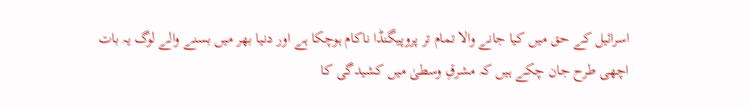اسرائیل کے حق میں کیا جانے والا تمام تر پروپیگنڈا ناکام ہوچکا ہے اور دنیا بھر میں بسنے والے لوگ یہ بات اچھی طرح جان چکے ہیں کہ مشرقِ وسطیٰ میں کشیدگی کا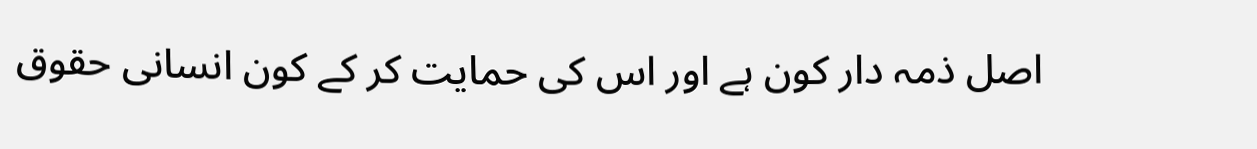اصل ذمہ دار کون ہے اور اس کی حمایت کر کے کون انسانی حقوق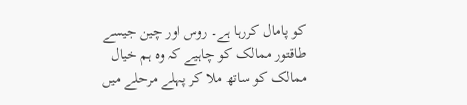کو پامال کررہا ہے۔ روس اور چین جیسے طاقتور ممالک کو چاہیے کہ وہ ہم خیال ممالک کو ساتھ ملا کر پہلے مرحلے میں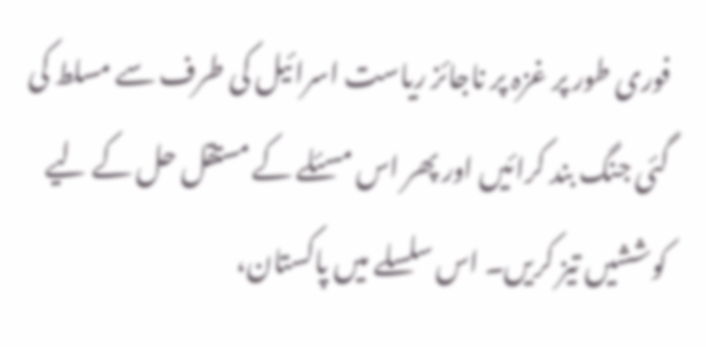فوری طور پر غزہ پر ناجائز ریاست اسرائیل کی طرف سے مسلط کی گئی جنگ بند کرائیں اور پھر اس مسئلے کے مستقل حل کے لیے کوششیں تیز کریں۔ اس سلسلے میں پاکستان،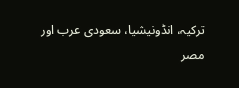ترکیہ، انڈونیشیا، سعودی عرب اور مصر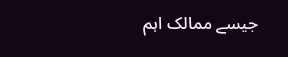جیسے ممالک اہم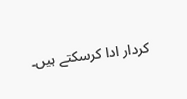کردار ادا کرسکتے ہیں۔